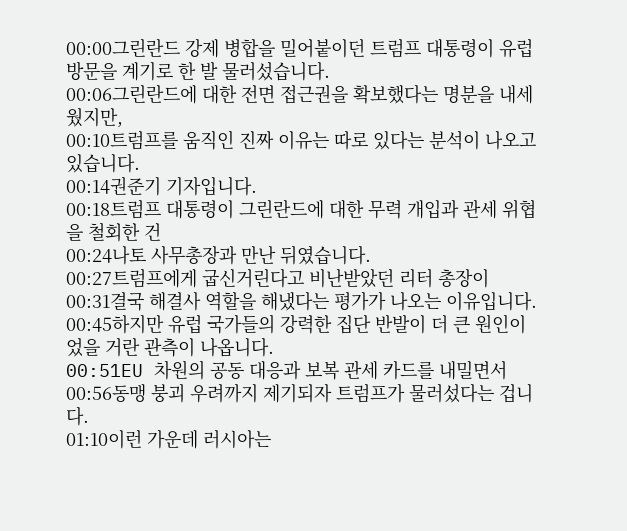00:00그린란드 강제 병합을 밀어붙이던 트럼프 대통령이 유럽 방문을 계기로 한 발 물러섰습니다.
00:06그린란드에 대한 전면 접근권을 확보했다는 명분을 내세웠지만,
00:10트럼프를 움직인 진짜 이유는 따로 있다는 분석이 나오고 있습니다.
00:14권준기 기자입니다.
00:18트럼프 대통령이 그린란드에 대한 무력 개입과 관세 위협을 철회한 건
00:24나토 사무총장과 만난 뒤였습니다.
00:27트럼프에게 굽신거린다고 비난받았던 리터 총장이
00:31결국 해결사 역할을 해냈다는 평가가 나오는 이유입니다.
00:45하지만 유럽 국가들의 강력한 집단 반발이 더 큰 원인이었을 거란 관측이 나옵니다.
00:51EU 차원의 공동 대응과 보복 관세 카드를 내밀면서
00:56동맹 붕괴 우려까지 제기되자 트럼프가 물러섰다는 겁니다.
01:10이런 가운데 러시아는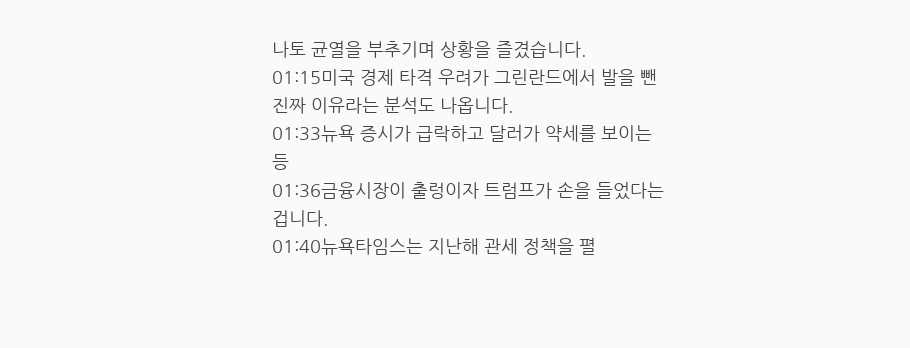나토 균열을 부추기며 상황을 즐겼습니다.
01:15미국 경제 타격 우려가 그린란드에서 발을 뺀 진짜 이유라는 분석도 나옵니다.
01:33뉴욕 증시가 급락하고 달러가 약세를 보이는 등
01:36금융시장이 출렁이자 트럼프가 손을 들었다는 겁니다.
01:40뉴욕타임스는 지난해 관세 정책을 펼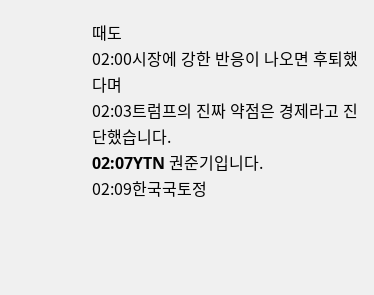때도
02:00시장에 강한 반응이 나오면 후퇴했다며
02:03트럼프의 진짜 약점은 경제라고 진단했습니다.
02:07YTN 권준기입니다.
02:09한국국토정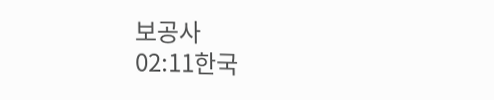보공사
02:11한국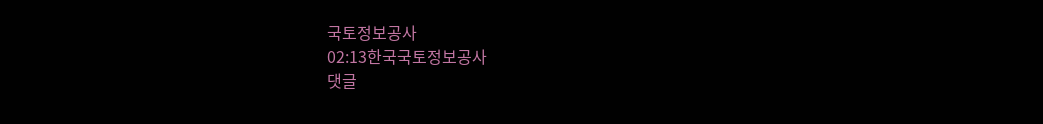국토정보공사
02:13한국국토정보공사
댓글